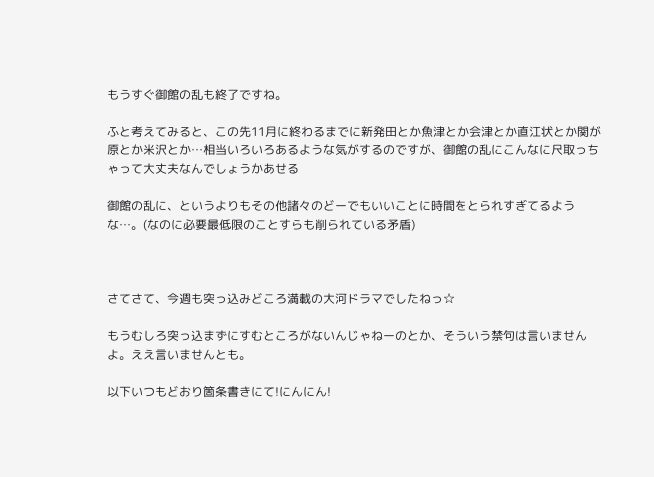もうすぐ御館の乱も終了ですね。

ふと考えてみると、この先11月に終わるまでに新発田とか魚津とか会津とか直江状とか関が原とか米沢とか…相当いろいろあるような気がするのですが、御館の乱にこんなに尺取っちゃって大丈夫なんでしょうかあせる

御館の乱に、というよりもその他諸々のどーでもいいことに時間をとられすぎてるような…。(なのに必要最低限のことすらも削られている矛盾)



さてさて、今週も突っ込みどころ満載の大河ドラマでしたねっ☆

もうむしろ突っ込まずにすむところがないんじゃねーのとか、そういう禁句は言いませんよ。ええ言いませんとも。

以下いつもどおり箇条書きにて!にんにん!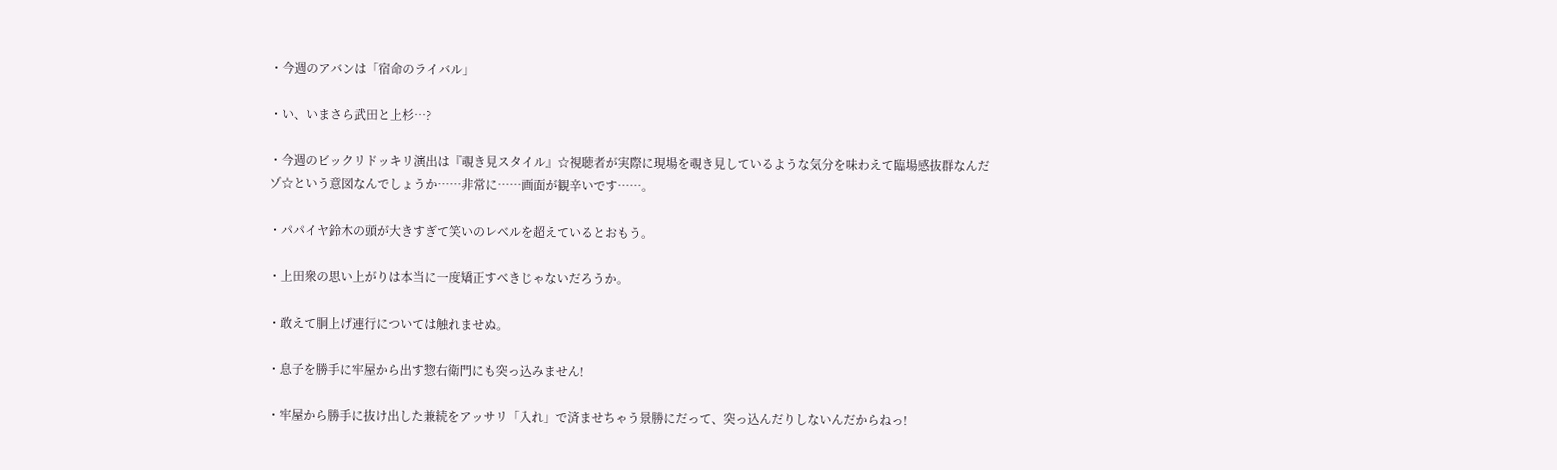・今週のアバンは「宿命のライバル」

・い、いまさら武田と上杉…?

・今週のビックリドッキリ演出は『覗き見スタイル』☆視聴者が実際に現場を覗き見しているような気分を味わえて臨場感抜群なんだゾ☆という意図なんでしょうか……非常に……画面が観辛いです……。

・パパイヤ鈴木の頭が大きすぎて笑いのレベルを超えているとおもう。

・上田衆の思い上がりは本当に一度矯正すべきじゃないだろうか。

・敢えて胴上げ連行については触れませぬ。

・息子を勝手に牢屋から出す惣右衛門にも突っ込みません!

・牢屋から勝手に抜け出した兼続をアッサリ「入れ」で済ませちゃう景勝にだって、突っ込んだりしないんだからねっ!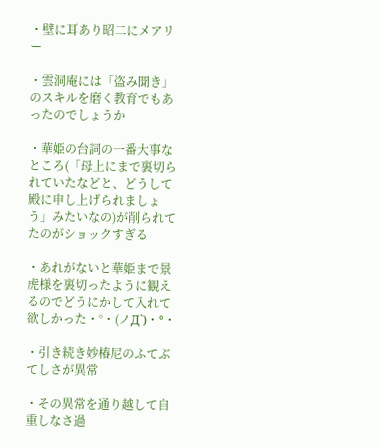・壁に耳あり昭二にメアリー

・雲洞庵には「盗み聞き」のスキルを磨く教育でもあったのでしょうか

・華姫の台詞の一番大事なところ(「母上にまで裏切られていたなどと、どうして殿に申し上げられましょう」みたいなの)が削られてたのがショックすぎる

・あれがないと華姫まで景虎様を裏切ったように観えるのでどうにかして入れて欲しかった・°・(ノД`)・°・

・引き続き妙椿尼のふてぶてしさが異常

・その異常を通り越して自重しなさ過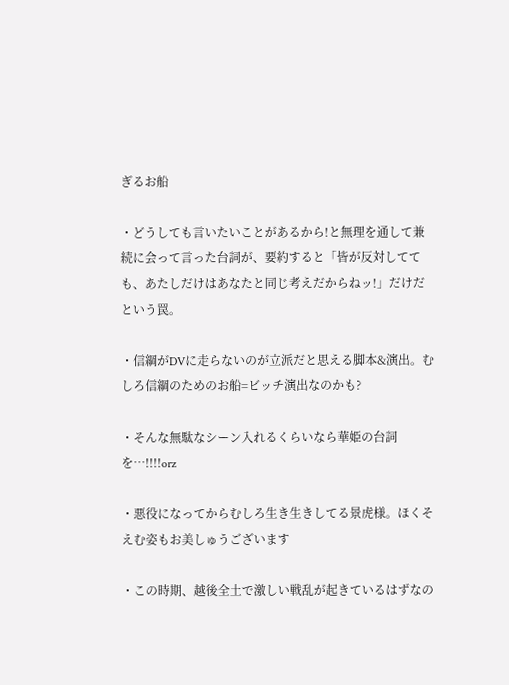ぎるお船

・どうしても言いたいことがあるから!と無理を通して兼続に会って言った台詞が、要約すると「皆が反対してても、あたしだけはあなたと同じ考えだからねッ!」だけだという罠。

・信綱がDVに走らないのが立派だと思える脚本&演出。むしろ信綱のためのお船=ビッチ演出なのかも?

・そんな無駄なシーン入れるくらいなら華姫の台詞を…!!!!orz

・悪役になってからむしろ生き生きしてる景虎様。ほくそえむ姿もお美しゅうございます

・この時期、越後全土で激しい戦乱が起きているはずなの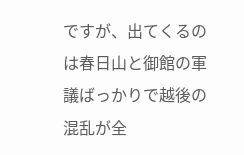ですが、出てくるのは春日山と御館の軍議ばっかりで越後の混乱が全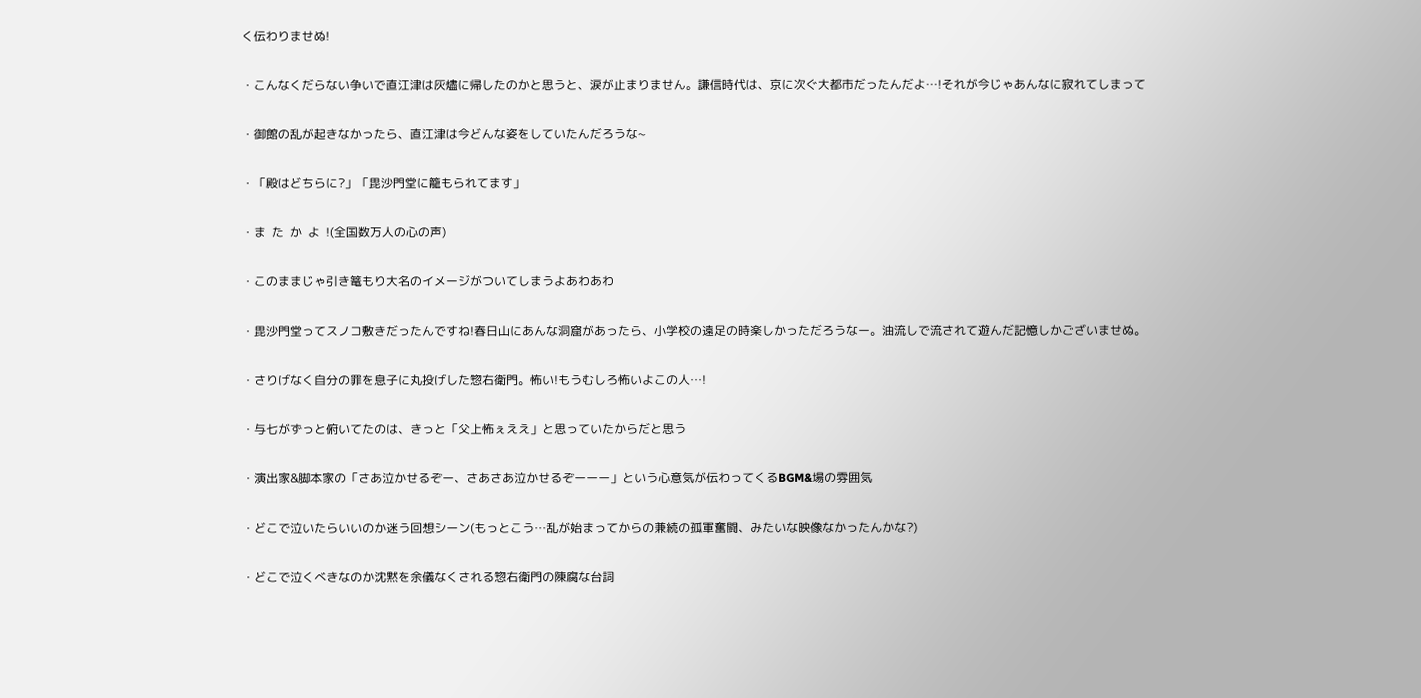く伝わりませぬ!

・こんなくだらない争いで直江津は灰燼に帰したのかと思うと、涙が止まりません。謙信時代は、京に次ぐ大都市だったんだよ…!それが今じゃあんなに寂れてしまって

・御館の乱が起きなかったら、直江津は今どんな姿をしていたんだろうな~

・「殿はどちらに?」「毘沙門堂に籠もられてます」

・ま  た  か  よ  !(全国数万人の心の声)

・このままじゃ引き篭もり大名のイメージがついてしまうよあわあわ

・毘沙門堂ってスノコ敷きだったんですね!春日山にあんな洞窟があったら、小学校の遠足の時楽しかっただろうなー。油流しで流されて遊んだ記憶しかございませぬ。

・さりげなく自分の罪を息子に丸投げした惣右衛門。怖い!もうむしろ怖いよこの人…!

・与七がずっと俯いてたのは、きっと「父上怖ぇええ」と思っていたからだと思う

・演出家&脚本家の「さあ泣かせるぞー、さあさあ泣かせるぞーーー」という心意気が伝わってくるBGM&場の雰囲気

・どこで泣いたらいいのか迷う回想シーン(もっとこう…乱が始まってからの兼続の孤軍奮闘、みたいな映像なかったんかな?)

・どこで泣くべきなのか沈黙を余儀なくされる惣右衛門の陳腐な台詞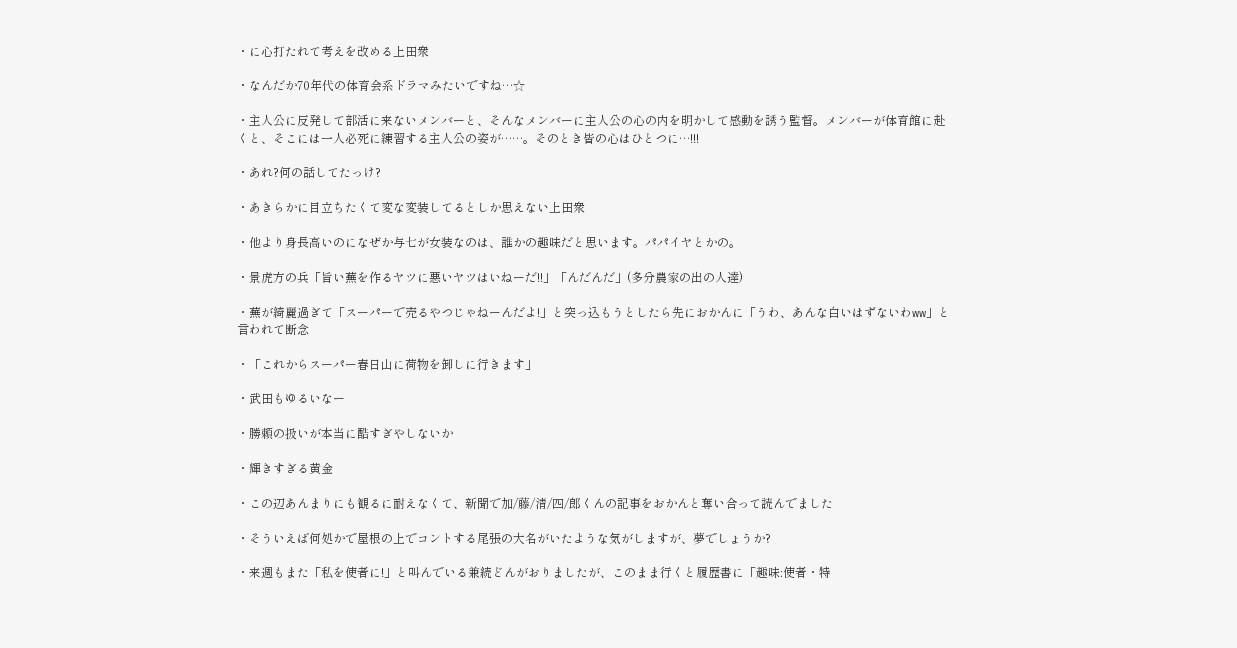・に心打たれて考えを改める上田衆

・なんだか70年代の体育会系ドラマみたいですね…☆

・主人公に反発して部活に来ないメンバーと、そんなメンバーに主人公の心の内を明かして感動を誘う監督。メンバーが体育館に赴くと、そこには一人必死に練習する主人公の姿が……。そのとき皆の心はひとつに…!!!

・あれ?何の話してたっけ?

・あきらかに目立ちたくて変な変装してるとしか思えない上田衆

・他より身長高いのになぜか与七が女装なのは、誰かの趣味だと思います。パパイヤとかの。

・景虎方の兵「旨い蕪を作るヤツに悪いヤツはいねーだ!!」「んだんだ」(多分農家の出の人達)

・蕪が綺麗過ぎて「スーパーで売るやつじゃねーんだよ!」と突っ込もうとしたら先におかんに「うわ、あんな白いはずないわww」と言われて断念

・「これからスーパー春日山に荷物を卸しに行きます」

・武田もゆるいなー

・勝頼の扱いが本当に酷すぎやしないか

・輝きすぎる黄金

・この辺あんまりにも観るに耐えなくて、新聞で加/藤/清/四/郎くんの記事をおかんと奪い合って読んでました

・そういえば何処かで屋根の上でコントする尾張の大名がいたような気がしますが、夢でしょうか?

・来週もまた「私を使者に!」と叫んでいる兼続どんがおりましたが、このまま行くと履歴書に「趣味:使者・特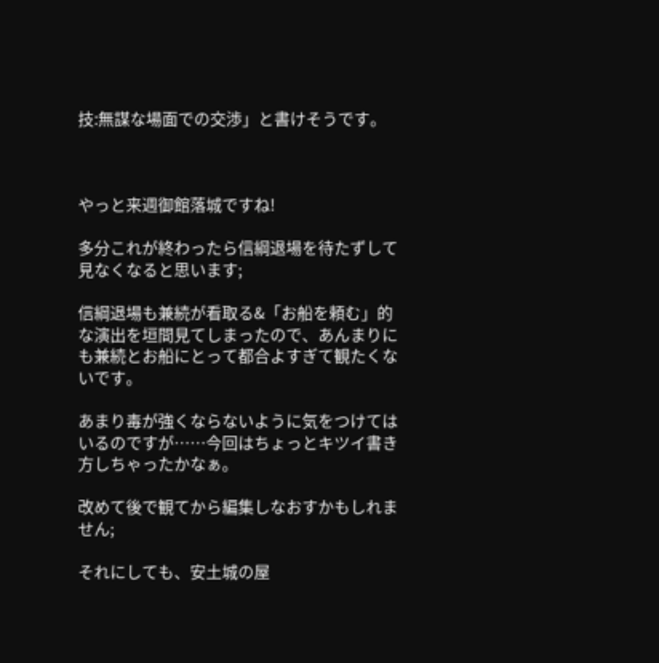技:無謀な場面での交渉」と書けそうです。



やっと来週御館落城ですね!

多分これが終わったら信綱退場を待たずして見なくなると思います;

信綱退場も兼続が看取る&「お船を頼む」的な演出を垣間見てしまったので、あんまりにも兼続とお船にとって都合よすぎて観たくないです。

あまり毒が強くならないように気をつけてはいるのですが……今回はちょっとキツイ書き方しちゃったかなぁ。

改めて後で観てから編集しなおすかもしれません;

それにしても、安土城の屋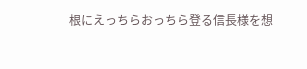根にえっちらおっちら登る信長様を想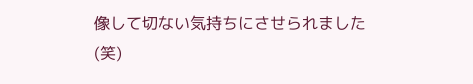像して切ない気持ちにさせられました(笑)